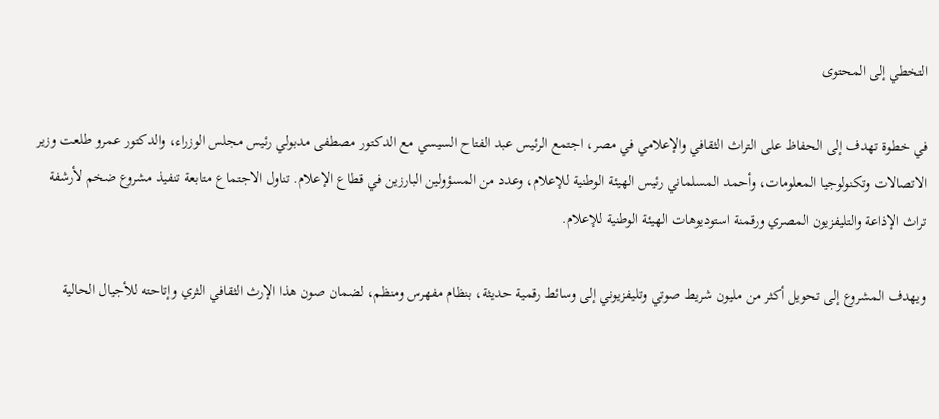التخطي إلى المحتوى

في خطوة تهدف إلى الحفاظ على التراث الثقافي والإعلامي في مصر، اجتمع الرئيس عبد الفتاح السيسي مع الدكتور مصطفى مدبولي رئيس مجلس الوزراء، والدكتور عمرو طلعت وزير الاتصالات وتكنولوجيا المعلومات، وأحمد المسلماني رئيس الهيئة الوطنية للإعلام، وعدد من المسؤولين البارزين في قطاع الإعلام. تناول الاجتماع متابعة تنفيذ مشروع ضخم لأرشفة تراث الإذاعة والتليفزيون المصري ورقمنة استوديوهات الهيئة الوطنية للإعلام.

ويهدف المشروع إلى تحويل أكثر من مليون شريط صوتي وتليفزيوني إلى وسائط رقمية حديثة، بنظام مفهرس ومنظم، لضمان صون هذا الإرث الثقافي الثري وإتاحته للأجيال الحالية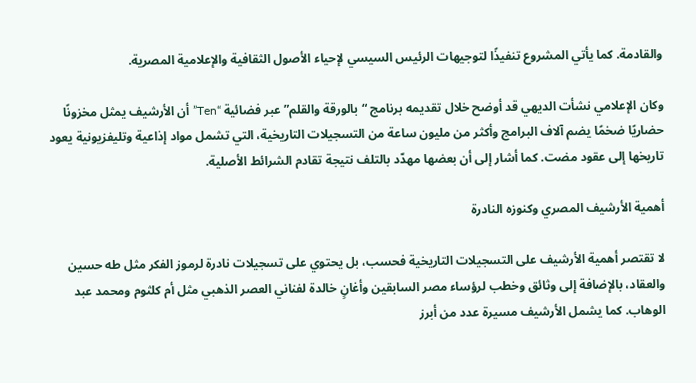والقادمة. كما يأتي المشروع تنفيذًا لتوجيهات الرئيس السيسي لإحياء الأصول الثقافية والإعلامية المصرية.

وكان الإعلامي نشأت الديهي قد أوضح خلال تقديمه برنامج “بالورقة والقلم” عبر فضائية “Ten” أن الأرشيف يمثل مخزونًا حضاريًا ضخمًا يضم آلاف البرامج وأكثر من مليون ساعة من التسجيلات التاريخية، التي تشمل مواد إذاعية وتليفزيونية يعود تاريخها إلى عقود مضت. كما أشار إلى أن بعضها مهدّد بالتلف نتيجة تقادم الشرائط الأصلية.

أهمية الأرشيف المصري وكنوزه النادرة

لا تقتصر أهمية الأرشيف على التسجيلات التاريخية فحسب، بل يحتوي على تسجيلات نادرة لرموز الفكر مثل طه حسين والعقاد، بالإضافة إلى وثائق وخطب لرؤساء مصر السابقين وأغانٍ خالدة لفناني العصر الذهبي مثل أم كلثوم ومحمد عبد الوهاب. كما يشمل الأرشيف مسيرة عدد من أبرز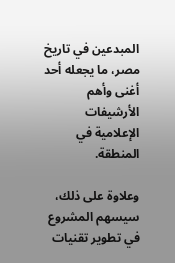المبدعين في تاريخ مصر، ما يجعله أحد أغنى وأهم الأرشيفات الإعلامية في المنطقة.

وعلاوة على ذلك، سيسهم المشروع في تطوير تقنيات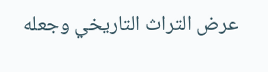عرض التراث التاريخي وجعله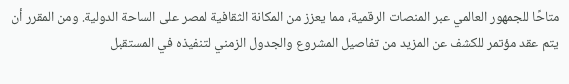متاحًا للجمهور العالمي عبر المنصات الرقمية، مما يعزز من المكانة الثقافية لمصر على الساحة الدولية. ومن المقرر أن يتم عقد مؤتمر للكشف عن المزيد من تفاصيل المشروع والجدول الزمني لتنفيذه في المستقبل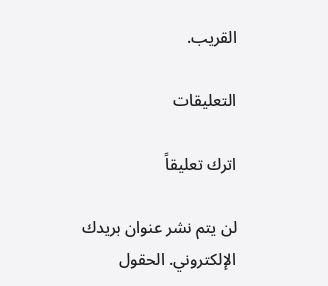القريب.

التعليقات

اترك تعليقاً

لن يتم نشر عنوان بريدك الإلكتروني. الحقول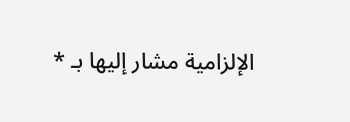الإلزامية مشار إليها بـ *